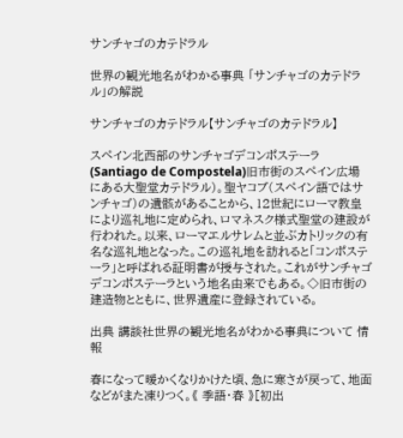サンチャゴのカテドラル

世界の観光地名がわかる事典 「サンチャゴのカテドラル」の解説

サンチャゴのカテドラル【サンチャゴのカテドラル】

スペイン北西部のサンチャゴデコンポステーラ(Santiago de Compostela)旧市街のスペイン広場にある大聖堂カテドラル)。聖ヤコブ(スペイン語ではサンチャゴ)の遺骸があることから、12世紀にローマ教皇により巡礼地に定められ、ロマネスク様式聖堂の建設が行われた。以来、ローマエルサレムと並ぶカトリックの有名な巡礼地となった。この巡礼地を訪れると「コンポステーラ」と呼ばれる証明書が授与された。これがサンチャゴデコンポステーラという地名由来でもある。◇旧市街の建造物とともに、世界遺産に登録されている。

出典 講談社世界の観光地名がわかる事典について 情報

春になって暖かくなりかけた頃、急に寒さが戻って、地面などがまた凍りつく。《 季語・春 》[初出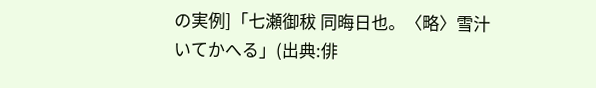の実例]「七瀬御秡 同晦日也。〈略〉雪汁いてかへる」(出典:俳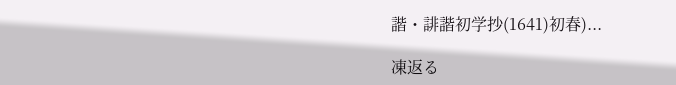諧・誹諧初学抄(1641)初春)...

凍返る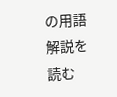の用語解説を読む